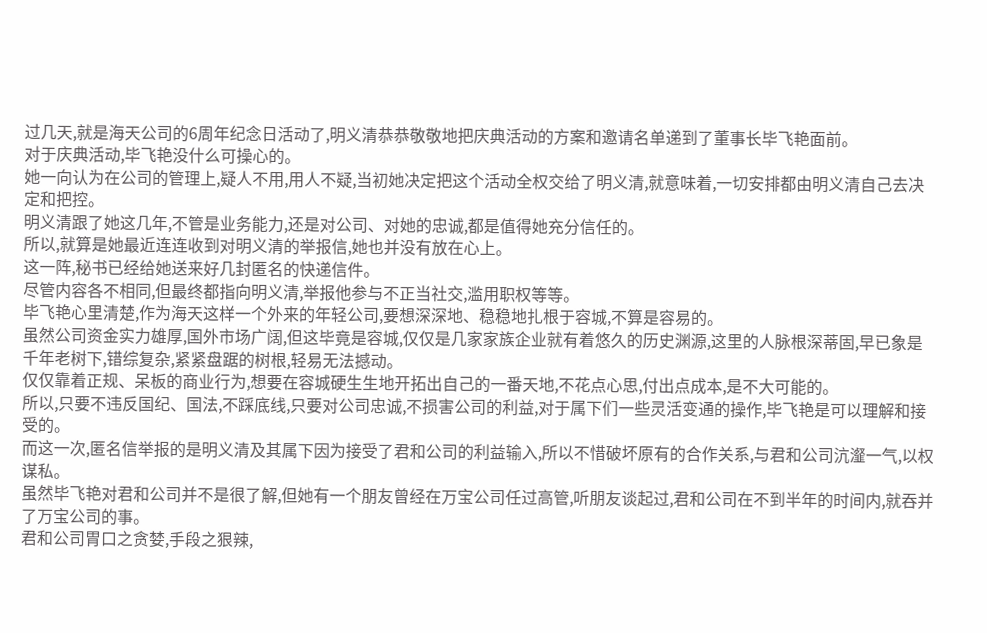过几天,就是海天公司的6周年纪念日活动了,明义清恭恭敬敬地把庆典活动的方案和邀请名单递到了董事长毕飞艳面前。
对于庆典活动,毕飞艳没什么可操心的。
她一向认为在公司的管理上,疑人不用,用人不疑,当初她决定把这个活动全权交给了明义清,就意味着,一切安排都由明义清自己去决定和把控。
明义清跟了她这几年,不管是业务能力,还是对公司、对她的忠诚,都是值得她充分信任的。
所以,就算是她最近连连收到对明义清的举报信,她也并没有放在心上。
这一阵,秘书已经给她送来好几封匿名的快递信件。
尽管内容各不相同,但最终都指向明义清,举报他参与不正当社交,滥用职权等等。
毕飞艳心里清楚,作为海天这样一个外来的年轻公司,要想深深地、稳稳地扎根于容城,不算是容易的。
虽然公司资金实力雄厚,国外市场广阔,但这毕竟是容城,仅仅是几家家族企业就有着悠久的历史渊源,这里的人脉根深蒂固,早已象是千年老树下,错综复杂,紧紧盘踞的树根,轻易无法撼动。
仅仅靠着正规、呆板的商业行为,想要在容城硬生生地开拓出自己的一番天地,不花点心思,付出点成本,是不大可能的。
所以,只要不违反国纪、国法,不踩底线,只要对公司忠诚,不损害公司的利益,对于属下们一些灵活变通的操作,毕飞艳是可以理解和接受的。
而这一次,匿名信举报的是明义清及其属下因为接受了君和公司的利益输入,所以不惜破坏原有的合作关系,与君和公司沆瀣一气,以权谋私。
虽然毕飞艳对君和公司并不是很了解,但她有一个朋友曾经在万宝公司任过高管,听朋友谈起过,君和公司在不到半年的时间内,就吞并了万宝公司的事。
君和公司胃口之贪婪,手段之狠辣,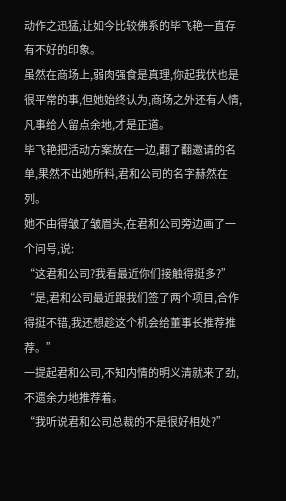动作之迅猛,让如今比较佛系的毕飞艳一直存有不好的印象。
虽然在商场上,弱肉强食是真理,你起我伏也是很平常的事,但她始终认为,商场之外还有人情,凡事给人留点余地,才是正道。
毕飞艳把活动方案放在一边,翻了翻邀请的名单,果然不出她所料,君和公司的名字赫然在列。
她不由得皱了皱眉头,在君和公司旁边画了一个问号,说:
“这君和公司?我看最近你们接触得挺多?”
“是,君和公司最近跟我们签了两个项目,合作得挺不错,我还想趁这个机会给董事长推荐推荐。”
一提起君和公司,不知内情的明义清就来了劲,不遗余力地推荐着。
“我听说君和公司总裁的不是很好相处?”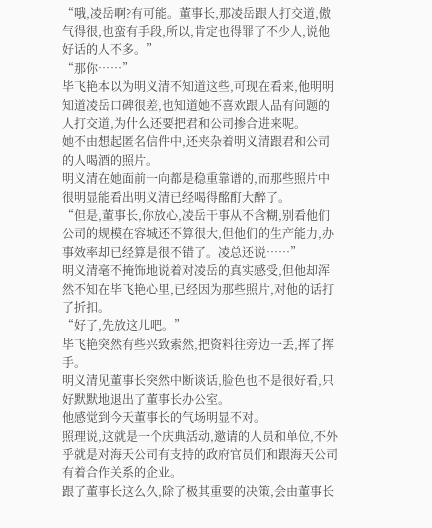“哦,凌岳啊?有可能。董事长,那凌岳跟人打交道,傲气得很,也蛮有手段,所以,肯定也得罪了不少人,说他好话的人不多。”
“那你……”
毕飞艳本以为明义清不知道这些,可现在看来,他明明知道凌岳口碑很差,也知道她不喜欢跟人品有问题的人打交道,为什么还要把君和公司掺合进来呢。
她不由想起匿名信件中,还夹杂着明义清跟君和公司的人喝酒的照片。
明义清在她面前一向都是稳重靠谱的,而那些照片中很明显能看出明义清已经喝得酩酊大醉了。
“但是,董事长,你放心,凌岳干事从不含糊,别看他们公司的规模在容城还不算很大,但他们的生产能力,办事效率却已经算是很不错了。凌总还说……”
明义清毫不掩饰地说着对凌岳的真实感受,但他却浑然不知在毕飞艳心里,已经因为那些照片,对他的话打了折扣。
“好了,先放这儿吧。”
毕飞艳突然有些兴致索然,把资料往旁边一丢,挥了挥手。
明义清见董事长突然中断谈话,脸色也不是很好看,只好默默地退出了董事长办公室。
他感觉到今天董事长的气场明显不对。
照理说,这就是一个庆典活动,邀请的人员和单位,不外乎就是对海天公司有支持的政府官员们和跟海天公司有着合作关系的企业。
跟了董事长这么久,除了极其重要的决策,会由董事长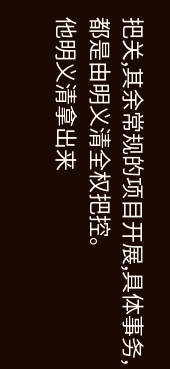把关,其余常规的项目开展,具体事务,都是由明义清全权把控。
他明义清拿出来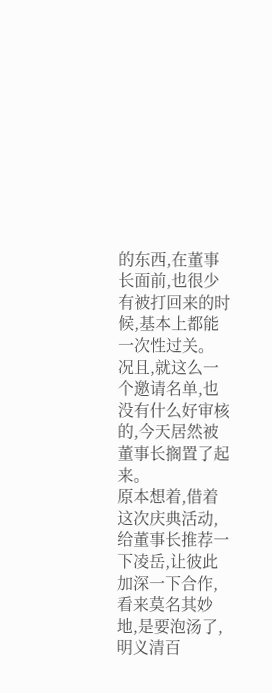的东西,在董事长面前,也很少有被打回来的时候,基本上都能一次性过关。
况且,就这么一个邀请名单,也没有什么好审核的,今天居然被董事长搁置了起来。
原本想着,借着这次庆典活动,给董事长推荐一下凌岳,让彼此加深一下合作,看来莫名其妙地,是要泡汤了,明义清百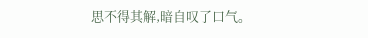思不得其解,暗自叹了口气。